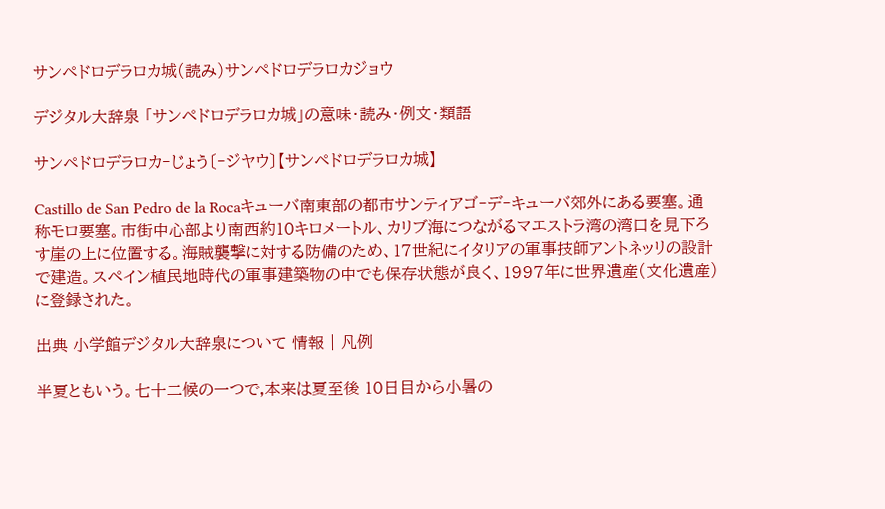サンペドロデラロカ城(読み)サンペドロデラロカジョウ

デジタル大辞泉 「サンペドロデラロカ城」の意味・読み・例文・類語

サンペドロデラロカ‐じょう〔‐ジヤウ〕【サンペドロデラロカ城】

Castillo de San Pedro de la Rocaキューバ南東部の都市サンティアゴ‐デ‐キューバ郊外にある要塞。通称モロ要塞。市街中心部より南西約10キロメートル、カリブ海につながるマエストラ湾の湾口を見下ろす崖の上に位置する。海賊襲撃に対する防備のため、17世紀にイタリアの軍事技師アントネッリの設計で建造。スペイン植民地時代の軍事建築物の中でも保存状態が良く、1997年に世界遺産(文化遺産)に登録された。

出典 小学館デジタル大辞泉について 情報 | 凡例

半夏ともいう。七十二候の一つで,本来は夏至後 10日目から小暑の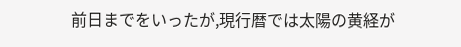前日までをいったが,現行暦では太陽の黄経が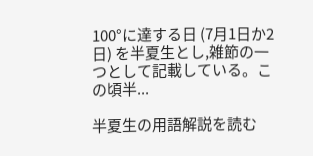100°に達する日 (7月1日か2日) を半夏生とし,雑節の一つとして記載している。この頃半...

半夏生の用語解説を読む